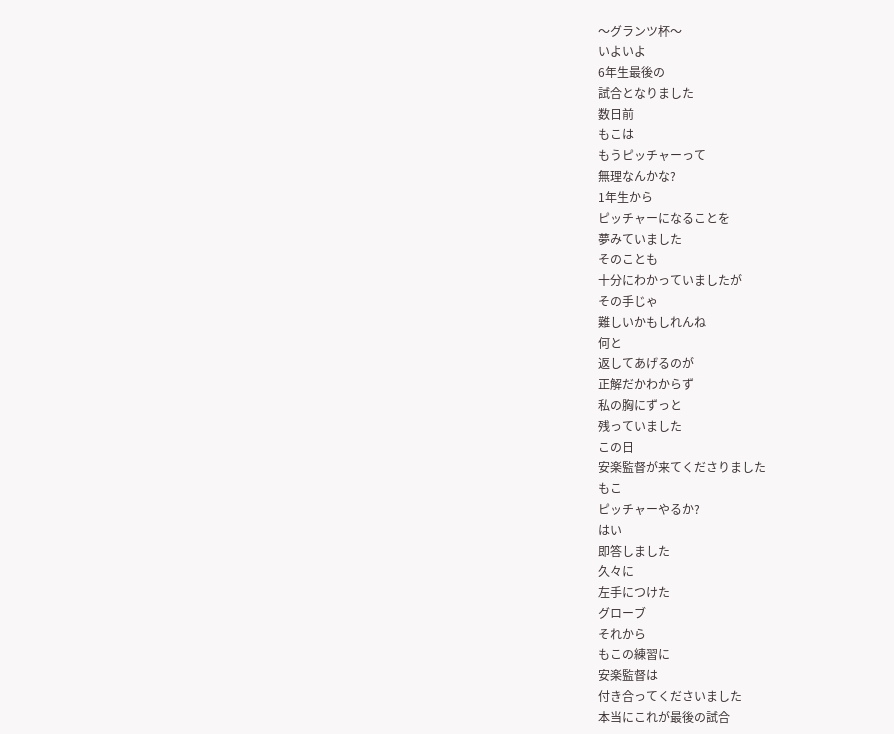〜グランツ杯〜
いよいよ
6年生最後の
試合となりました
数日前
もこは
もうピッチャーって
無理なんかな?
1年生から
ピッチャーになることを
夢みていました
そのことも
十分にわかっていましたが
その手じゃ
難しいかもしれんね
何と
返してあげるのが
正解だかわからず
私の胸にずっと
残っていました
この日
安楽監督が来てくださりました
もこ
ピッチャーやるか?
はい
即答しました
久々に
左手につけた
グローブ
それから
もこの練習に
安楽監督は
付き合ってくださいました
本当にこれが最後の試合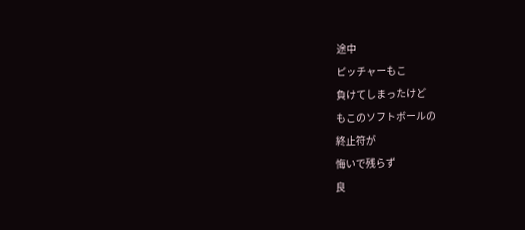途中
ピッチャーもこ
負けてしまったけど
もこのソフトボールの
終止符が
悔いで残らず
良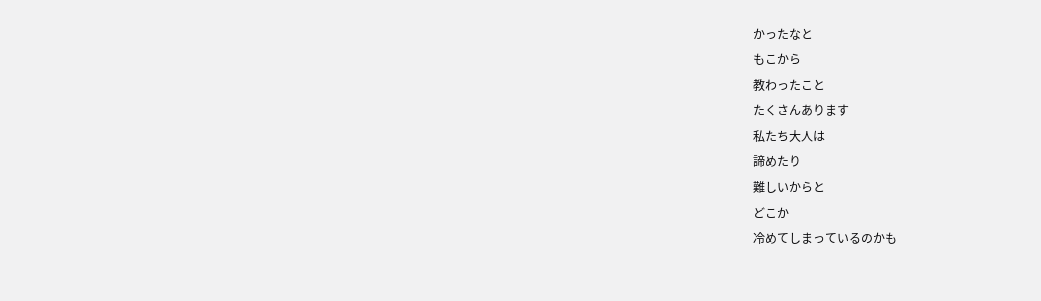かったなと
もこから
教わったこと
たくさんあります
私たち大人は
諦めたり
難しいからと
どこか
冷めてしまっているのかも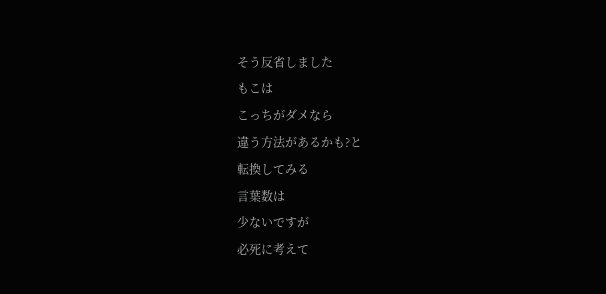そう反省しました
もこは
こっちがダメなら
違う方法があるかも?と
転換してみる
言葉数は
少ないですが
必死に考えて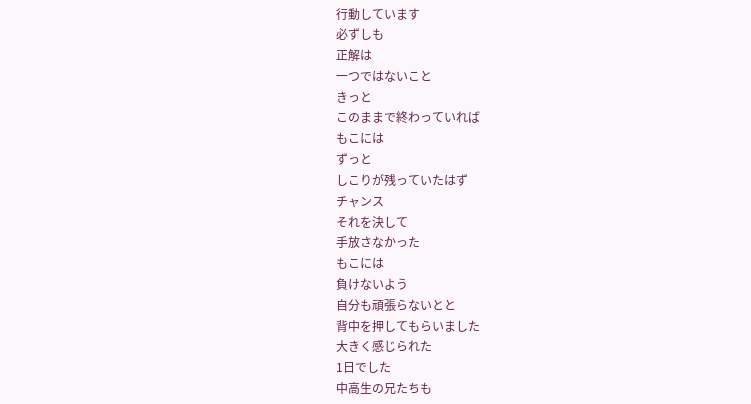行動しています
必ずしも
正解は
一つではないこと
きっと
このままで終わっていれば
もこには
ずっと
しこりが残っていたはず
チャンス
それを決して
手放さなかった
もこには
負けないよう
自分も頑張らないとと
背中を押してもらいました
大きく感じられた
1日でした
中高生の兄たちも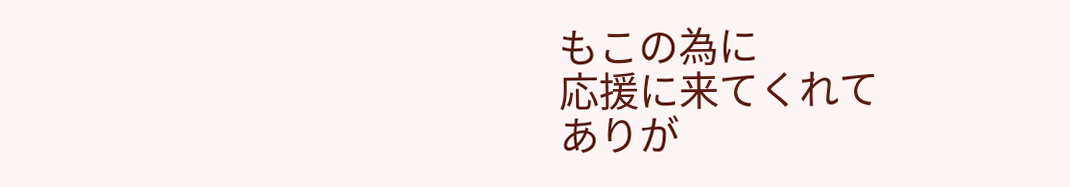もこの為に
応援に来てくれて
ありが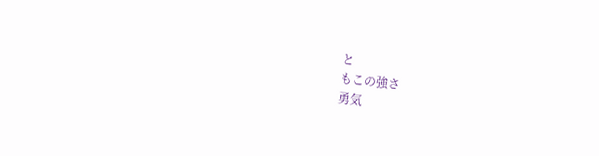と
もこの強さ
勇気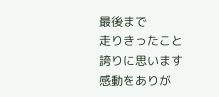最後まで
走りきったこと
誇りに思います
感動をありが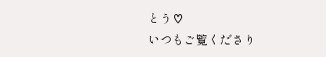とう♡
いつもご覧くださり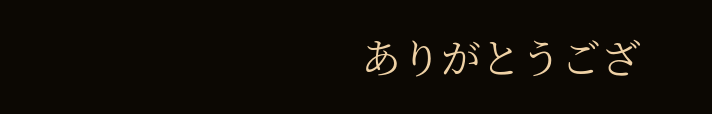ありがとうござ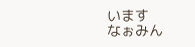います
なぉみん